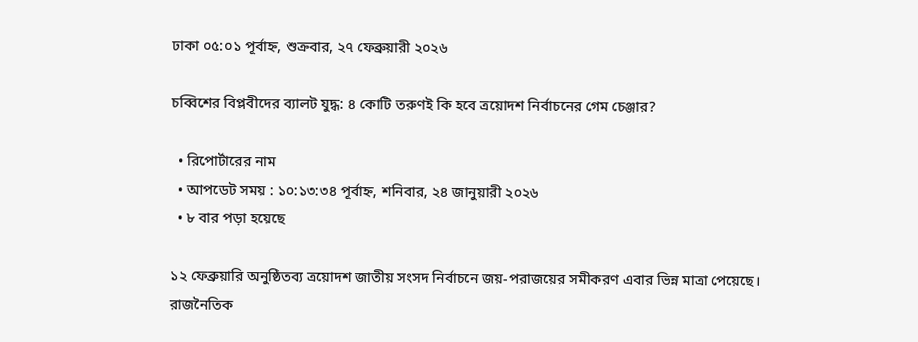ঢাকা ০৫:০১ পূর্বাহ্ন, শুক্রবার, ২৭ ফেব্রুয়ারী ২০২৬

চব্বিশের বিপ্লবীদের ব্যালট যুদ্ধ: ৪ কোটি তরুণই কি হবে ত্রয়োদশ নির্বাচনের গেম চেঞ্জার?

  • রিপোর্টারের নাম
  • আপডেট সময় : ১০:১৩:৩৪ পূর্বাহ্ন, শনিবার, ২৪ জানুয়ারী ২০২৬
  • ৮ বার পড়া হয়েছে

১২ ফেব্রুয়ারি অনুষ্ঠিতব্য ত্রয়োদশ জাতীয় সংসদ নির্বাচনে জয়-পরাজয়ের সমীকরণ এবার ভিন্ন মাত্রা পেয়েছে। রাজনৈতিক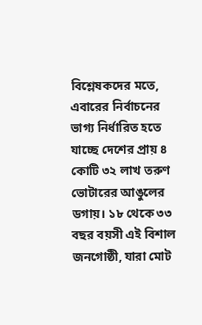বিশ্লেষকদের মতে, এবারের নির্বাচনের ভাগ্য নির্ধারিত হতে যাচ্ছে দেশের প্রায় ৪ কোটি ৩২ লাখ তরুণ ভোটারের আঙুলের ডগায়। ১৮ থেকে ৩৩ বছর বয়সী এই বিশাল জনগোষ্ঠী, যারা মোট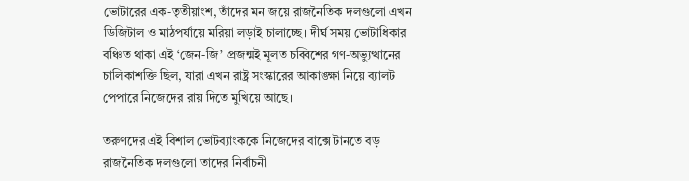ভোটারের এক-তৃতীয়াংশ, তাঁদের মন জয়ে রাজনৈতিক দলগুলো এখন ডিজিটাল ও মাঠপর্যায়ে মরিয়া লড়াই চালাচ্ছে। দীর্ঘ সময় ভোটাধিকার বঞ্চিত থাকা এই ‘জেন-জি’ প্রজন্মই মূলত চব্বিশের গণ-অভ্যুত্থানের চালিকাশক্তি ছিল, যারা এখন রাষ্ট্র সংস্কারের আকাঙ্ক্ষা নিয়ে ব্যালট পেপারে নিজেদের রায় দিতে মুখিয়ে আছে।

তরুণদের এই বিশাল ভোটব্যাংককে নিজেদের বাক্সে টানতে বড় রাজনৈতিক দলগুলো তাদের নির্বাচনী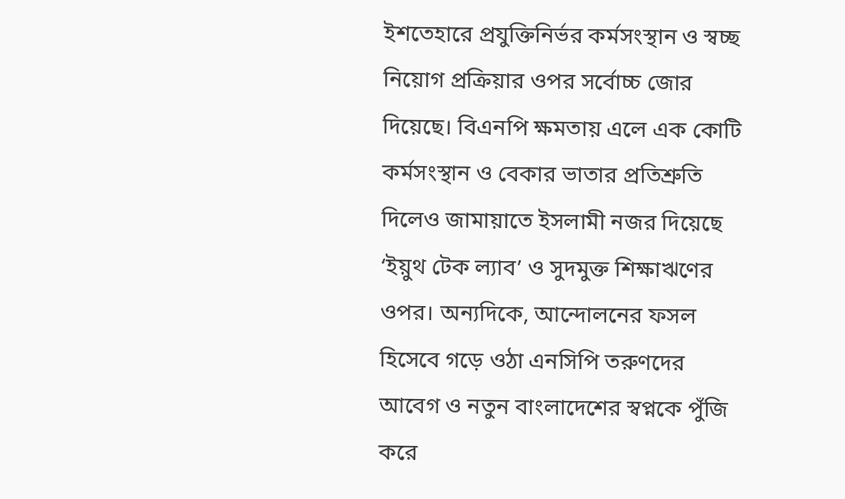ইশতেহারে প্রযুক্তিনির্ভর কর্মসংস্থান ও স্বচ্ছ নিয়োগ প্রক্রিয়ার ওপর সর্বোচ্চ জোর দিয়েছে। বিএনপি ক্ষমতায় এলে এক কোটি কর্মসংস্থান ও বেকার ভাতার প্রতিশ্রুতি দিলেও জামায়াতে ইসলামী নজর দিয়েছে ‘ইয়ুথ টেক ল্যাব’ ও সুদমুক্ত শিক্ষাঋণের ওপর। অন্যদিকে, আন্দোলনের ফসল হিসেবে গড়ে ওঠা এনসিপি তরুণদের আবেগ ও নতুন বাংলাদেশের স্বপ্নকে পুঁজি করে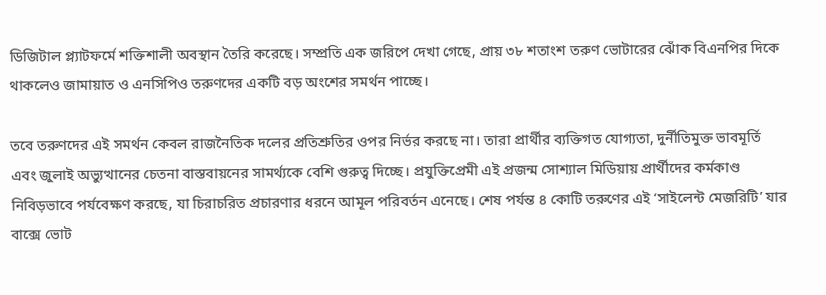ডিজিটাল প্ল্যাটফর্মে শক্তিশালী অবস্থান তৈরি করেছে। সম্প্রতি এক জরিপে দেখা গেছে, প্রায় ৩৮ শতাংশ তরুণ ভোটারের ঝোঁক বিএনপির দিকে থাকলেও জামায়াত ও এনসিপিও তরুণদের একটি বড় অংশের সমর্থন পাচ্ছে।

তবে তরুণদের এই সমর্থন কেবল রাজনৈতিক দলের প্রতিশ্রুতির ওপর নির্ভর করছে না। তারা প্রার্থীর ব্যক্তিগত যোগ্যতা, দুর্নীতিমুক্ত ভাবমূর্তি এবং জুলাই অভ্যুত্থানের চেতনা বাস্তবায়নের সামর্থ্যকে বেশি গুরুত্ব দিচ্ছে। প্রযুক্তিপ্রেমী এই প্রজন্ম সোশ্যাল মিডিয়ায় প্রার্থীদের কর্মকাণ্ড নিবিড়ভাবে পর্যবেক্ষণ করছে, যা চিরাচরিত প্রচারণার ধরনে আমূল পরিবর্তন এনেছে। শেষ পর্যন্ত ৪ কোটি তরুণের এই ‘সাইলেন্ট মেজরিটি’ যার বাক্সে ভোট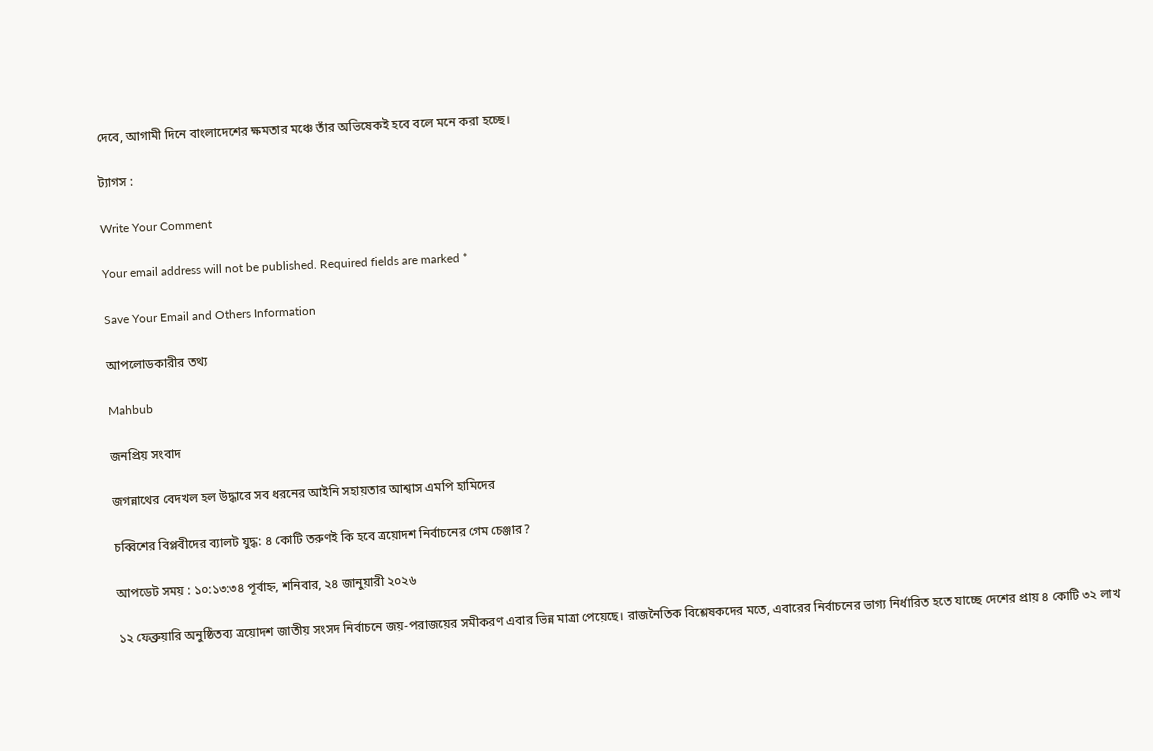দেবে, আগামী দিনে বাংলাদেশের ক্ষমতার মঞ্চে তাঁর অভিষেকই হবে বলে মনে করা হচ্ছে।

ট্যাগস :

Write Your Comment

Your email address will not be published. Required fields are marked *

Save Your Email and Others Information

আপলোডকারীর তথ্য

Mahbub

জনপ্রিয় সংবাদ

জগন্নাথের বেদখল হল উদ্ধারে সব ধরনের আইনি সহায়তার আশ্বাস এমপি হামিদের

চব্বিশের বিপ্লবীদের ব্যালট যুদ্ধ: ৪ কোটি তরুণই কি হবে ত্রয়োদশ নির্বাচনের গেম চেঞ্জার?

আপডেট সময় : ১০:১৩:৩৪ পূর্বাহ্ন, শনিবার, ২৪ জানুয়ারী ২০২৬

১২ ফেব্রুয়ারি অনুষ্ঠিতব্য ত্রয়োদশ জাতীয় সংসদ নির্বাচনে জয়-পরাজয়ের সমীকরণ এবার ভিন্ন মাত্রা পেয়েছে। রাজনৈতিক বিশ্লেষকদের মতে, এবারের নির্বাচনের ভাগ্য নির্ধারিত হতে যাচ্ছে দেশের প্রায় ৪ কোটি ৩২ লাখ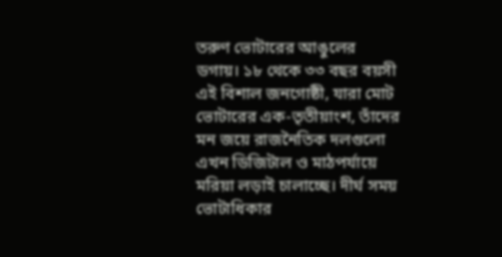তরুণ ভোটারের আঙুলের ডগায়। ১৮ থেকে ৩৩ বছর বয়সী এই বিশাল জনগোষ্ঠী, যারা মোট ভোটারের এক-তৃতীয়াংশ, তাঁদের মন জয়ে রাজনৈতিক দলগুলো এখন ডিজিটাল ও মাঠপর্যায়ে মরিয়া লড়াই চালাচ্ছে। দীর্ঘ সময় ভোটাধিকার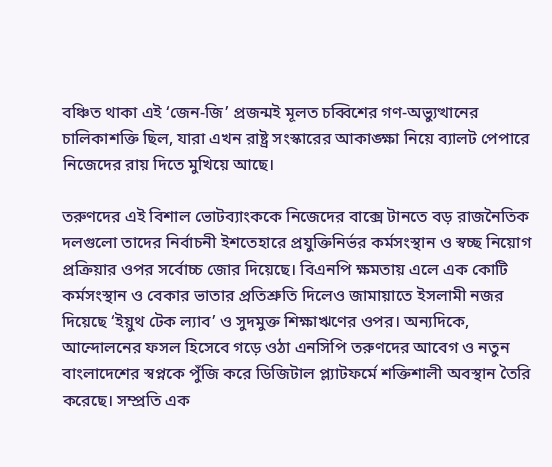বঞ্চিত থাকা এই ‘জেন-জি’ প্রজন্মই মূলত চব্বিশের গণ-অভ্যুত্থানের চালিকাশক্তি ছিল, যারা এখন রাষ্ট্র সংস্কারের আকাঙ্ক্ষা নিয়ে ব্যালট পেপারে নিজেদের রায় দিতে মুখিয়ে আছে।

তরুণদের এই বিশাল ভোটব্যাংককে নিজেদের বাক্সে টানতে বড় রাজনৈতিক দলগুলো তাদের নির্বাচনী ইশতেহারে প্রযুক্তিনির্ভর কর্মসংস্থান ও স্বচ্ছ নিয়োগ প্রক্রিয়ার ওপর সর্বোচ্চ জোর দিয়েছে। বিএনপি ক্ষমতায় এলে এক কোটি কর্মসংস্থান ও বেকার ভাতার প্রতিশ্রুতি দিলেও জামায়াতে ইসলামী নজর দিয়েছে ‘ইয়ুথ টেক ল্যাব’ ও সুদমুক্ত শিক্ষাঋণের ওপর। অন্যদিকে, আন্দোলনের ফসল হিসেবে গড়ে ওঠা এনসিপি তরুণদের আবেগ ও নতুন বাংলাদেশের স্বপ্নকে পুঁজি করে ডিজিটাল প্ল্যাটফর্মে শক্তিশালী অবস্থান তৈরি করেছে। সম্প্রতি এক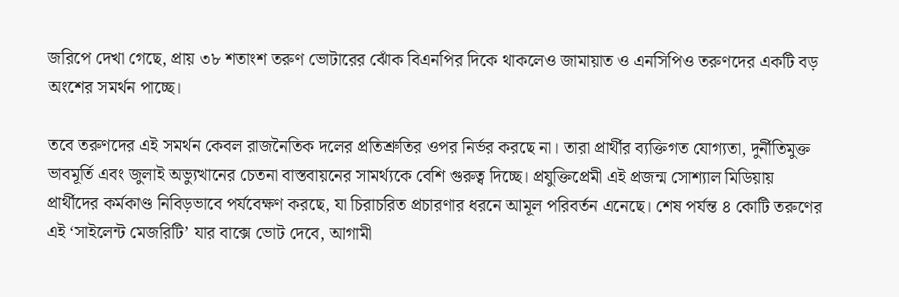জরিপে দেখা গেছে, প্রায় ৩৮ শতাংশ তরুণ ভোটারের ঝোঁক বিএনপির দিকে থাকলেও জামায়াত ও এনসিপিও তরুণদের একটি বড় অংশের সমর্থন পাচ্ছে।

তবে তরুণদের এই সমর্থন কেবল রাজনৈতিক দলের প্রতিশ্রুতির ওপর নির্ভর করছে না। তারা প্রার্থীর ব্যক্তিগত যোগ্যতা, দুর্নীতিমুক্ত ভাবমূর্তি এবং জুলাই অভ্যুত্থানের চেতনা বাস্তবায়নের সামর্থ্যকে বেশি গুরুত্ব দিচ্ছে। প্রযুক্তিপ্রেমী এই প্রজন্ম সোশ্যাল মিডিয়ায় প্রার্থীদের কর্মকাণ্ড নিবিড়ভাবে পর্যবেক্ষণ করছে, যা চিরাচরিত প্রচারণার ধরনে আমূল পরিবর্তন এনেছে। শেষ পর্যন্ত ৪ কোটি তরুণের এই ‘সাইলেন্ট মেজরিটি’ যার বাক্সে ভোট দেবে, আগামী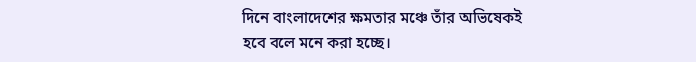দিনে বাংলাদেশের ক্ষমতার মঞ্চে তাঁর অভিষেকই হবে বলে মনে করা হচ্ছে।